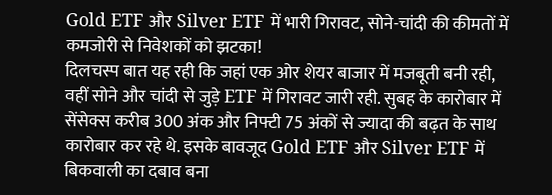Gold ETF और Silver ETF में भारी गिरावट, सोने-चांदी की कीमतों में कमजोरी से निवेशकों को झटका!
दिलचस्प बात यह रही कि जहां एक ओर शेयर बाजार में मजबूती बनी रही, वहीं सोने और चांदी से जुड़े ETF में गिरावट जारी रही. सुबह के कारोबार में सेंसेक्स करीब 300 अंक और निफ्टी 75 अंकों से ज्यादा की बढ़त के साथ कारोबार कर रहे थे. इसके बावजूद Gold ETF और Silver ETF में बिकवाली का दबाव बना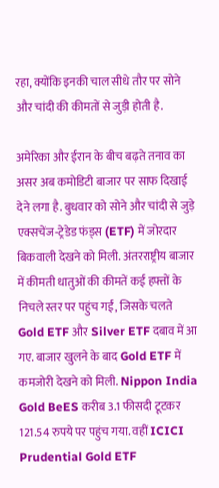रहा, क्योंकि इनकी चाल सीधे तौर पर सोने और चांदी की कीमतों से जुड़ी होती है.

अमेरिका और ईरान के बीच बढ़ते तनाव का असर अब कमोडिटी बाजार पर साफ दिखाई देने लगा है. बुधवार को सोने और चांदी से जुड़े एक्सचेंज-ट्रेडेड फंड्स (ETF) में जोरदार बिकवाली देखने को मिली. अंतरराष्ट्रीय बाजार में कीमती धातुओं की कीमतें कई हफ्तों के निचले स्तर पर पहुंच गईं, जिसके चलते Gold ETF और Silver ETF दबाव में आ गए. बाजार खुलने के बाद Gold ETF में कमजोरी देखने को मिली. Nippon India Gold BeES करीब 3.1 फीसदी टूटकर 121.54 रुपये पर पहुंच गया. वहीं ICICI Prudential Gold ETF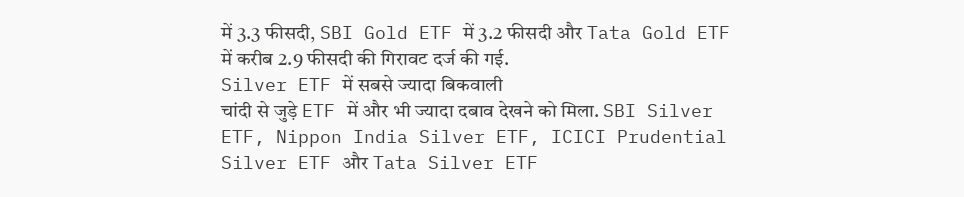में 3.3 फीसदी, SBI Gold ETF में 3.2 फीसदी और Tata Gold ETF में करीब 2.9 फीसदी की गिरावट दर्ज की गई.
Silver ETF में सबसे ज्यादा बिकवाली
चांदी से जुड़े ETF में और भी ज्यादा दबाव देखने को मिला. SBI Silver ETF, Nippon India Silver ETF, ICICI Prudential Silver ETF और Tata Silver ETF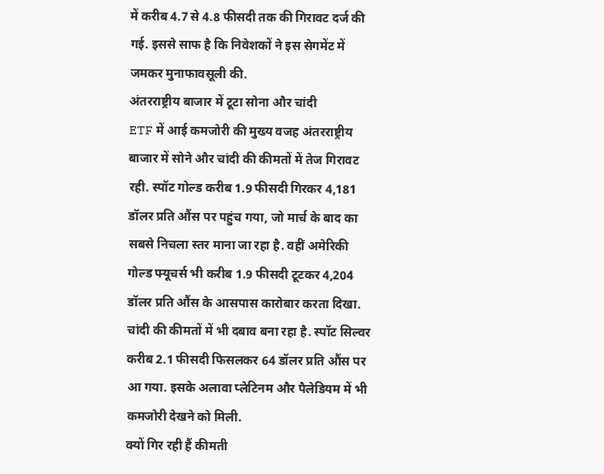में करीब 4.7 से 4.8 फीसदी तक की गिरावट दर्ज की गई. इससे साफ है कि निवेशकों ने इस सेगमेंट में जमकर मुनाफावसूली की.
अंतरराष्ट्रीय बाजार में टूटा सोना और चांदी
ETF में आई कमजोरी की मुख्य वजह अंतरराष्ट्रीय बाजार में सोने और चांदी की कीमतों में तेज गिरावट रही. स्पॉट गोल्ड करीब 1.9 फीसदी गिरकर 4,181 डॉलर प्रति औंस पर पहुंच गया, जो मार्च के बाद का सबसे निचला स्तर माना जा रहा है. वहीं अमेरिकी गोल्ड फ्यूचर्स भी करीब 1.9 फीसदी टूटकर 4,204 डॉलर प्रति औंस के आसपास कारोबार करता दिखा. चांदी की कीमतों में भी दबाव बना रहा है. स्पॉट सिल्वर करीब 2.1 फीसदी फिसलकर 64 डॉलर प्रति औंस पर आ गया. इसके अलावा प्लेटिनम और पैलेडियम में भी कमजोरी देखने को मिली.
क्यों गिर रही हैं कीमती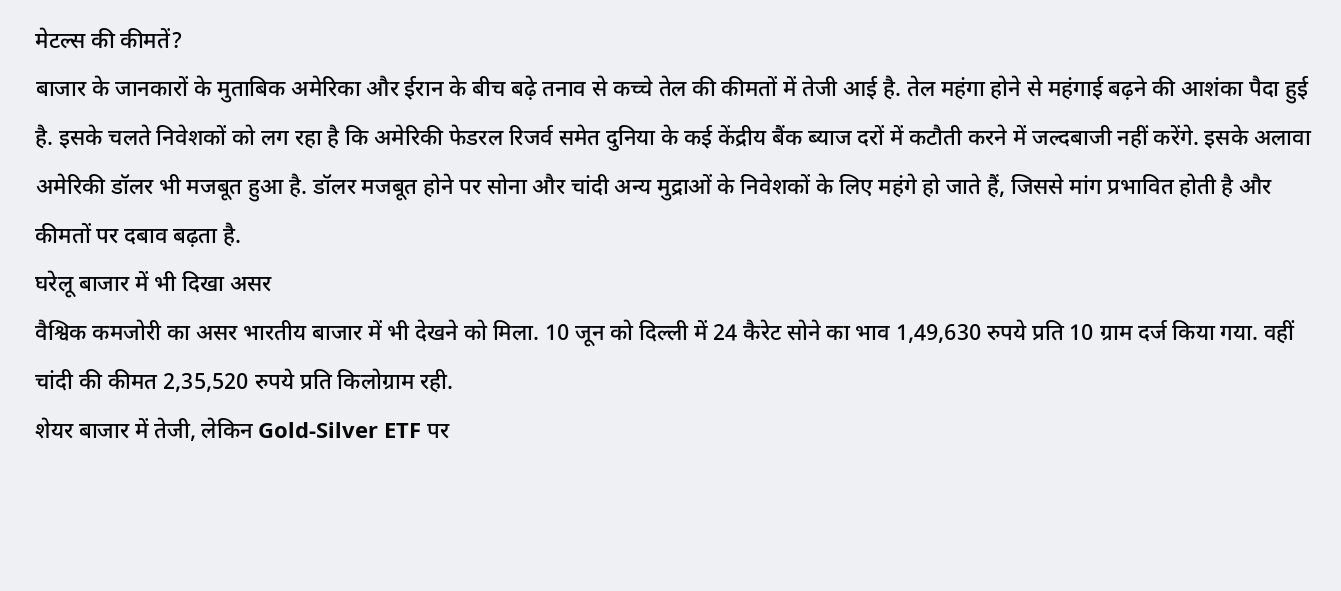मेटल्स की कीमतें?
बाजार के जानकारों के मुताबिक अमेरिका और ईरान के बीच बढ़े तनाव से कच्चे तेल की कीमतों में तेजी आई है. तेल महंगा होने से महंगाई बढ़ने की आशंका पैदा हुई है. इसके चलते निवेशकों को लग रहा है कि अमेरिकी फेडरल रिजर्व समेत दुनिया के कई केंद्रीय बैंक ब्याज दरों में कटौती करने में जल्दबाजी नहीं करेंगे. इसके अलावा अमेरिकी डॉलर भी मजबूत हुआ है. डॉलर मजबूत होने पर सोना और चांदी अन्य मुद्राओं के निवेशकों के लिए महंगे हो जाते हैं, जिससे मांग प्रभावित होती है और कीमतों पर दबाव बढ़ता है.
घरेलू बाजार में भी दिखा असर
वैश्विक कमजोरी का असर भारतीय बाजार में भी देखने को मिला. 10 जून को दिल्ली में 24 कैरेट सोने का भाव 1,49,630 रुपये प्रति 10 ग्राम दर्ज किया गया. वहीं चांदी की कीमत 2,35,520 रुपये प्रति किलोग्राम रही.
शेयर बाजार में तेजी, लेकिन Gold-Silver ETF पर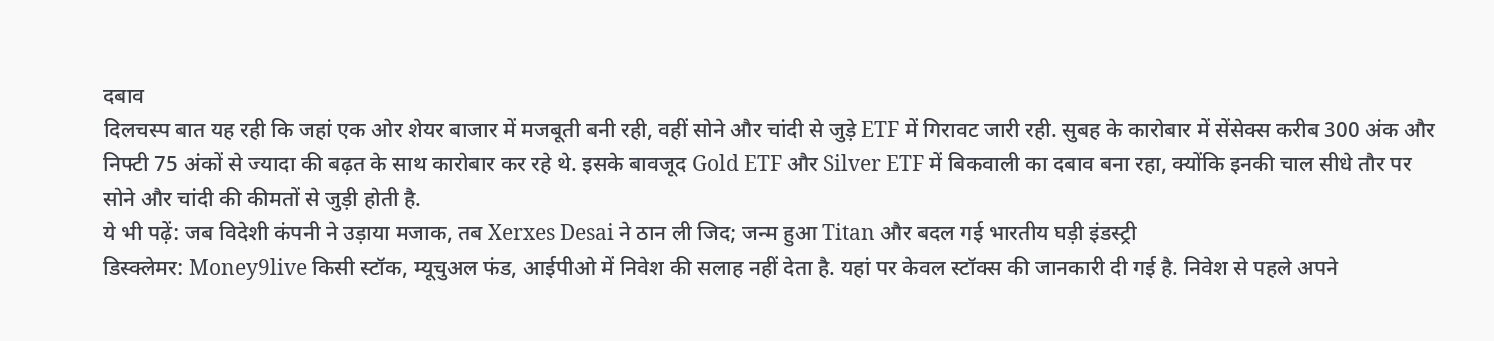दबाव
दिलचस्प बात यह रही कि जहां एक ओर शेयर बाजार में मजबूती बनी रही, वहीं सोने और चांदी से जुड़े ETF में गिरावट जारी रही. सुबह के कारोबार में सेंसेक्स करीब 300 अंक और निफ्टी 75 अंकों से ज्यादा की बढ़त के साथ कारोबार कर रहे थे. इसके बावजूद Gold ETF और Silver ETF में बिकवाली का दबाव बना रहा, क्योंकि इनकी चाल सीधे तौर पर सोने और चांदी की कीमतों से जुड़ी होती है.
ये भी पढ़ें: जब विदेशी कंपनी ने उड़ाया मजाक, तब Xerxes Desai ने ठान ली जिद; जन्म हुआ Titan और बदल गई भारतीय घड़ी इंडस्ट्री
डिस्क्लेमर: Money9live किसी स्टॉक, म्यूचुअल फंड, आईपीओ में निवेश की सलाह नहीं देता है. यहां पर केवल स्टॉक्स की जानकारी दी गई है. निवेश से पहले अपने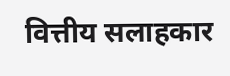वित्तीय सलाहकार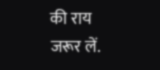की राय जरूर लें.